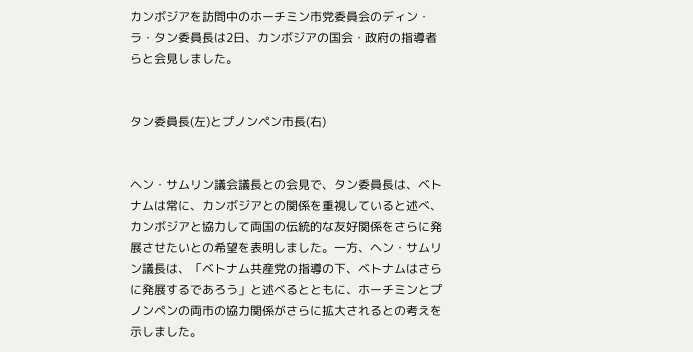カンボジアを訪問中のホーチミン市党委員会のディン・ラ・タン委員長は2日、カンボジアの国会・政府の指導者らと会見しました。


タン委員長(左)とプノンペン市長(右)


ヘン・サムリン議会議長との会見で、タン委員長は、ベトナムは常に、カンボジアとの関係を重視していると述べ、カンボジアと協力して両国の伝統的な友好関係をさらに発展させたいとの希望を表明しました。一方、ヘン・サムリン議長は、「ベトナム共産党の指導の下、ベトナムはさらに発展するであろう」と述べるとともに、ホーチミンとプノンペンの両市の協力関係がさらに拡大されるとの考えを示しました。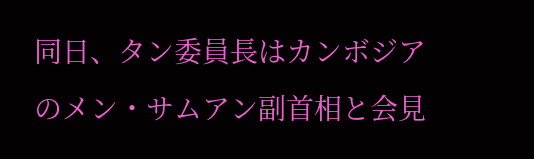同日、タン委員長はカンボジアのメン・サムアン副首相と会見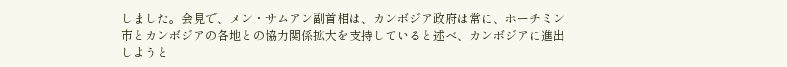しました。会見で、メン・サムアン副首相は、カンボジア政府は常に、ホーチミン市とカンボジアの各地との協力関係拡大を支持していると述べ、カンボジアに進出しようと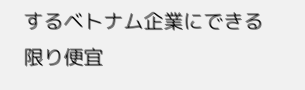するベトナム企業にできる限り便宜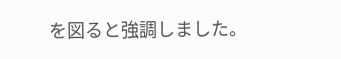を図ると強調しました。